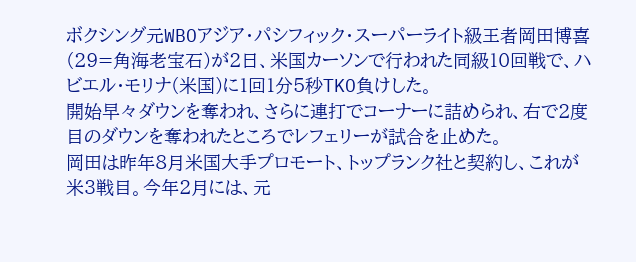ボクシング元WBOアジア・パシフィック・スーパーライト級王者岡田博喜(29=角海老宝石)が2日、米国カーソンで行われた同級10回戦で、ハビエル・モリナ(米国)に1回1分5秒TKO負けした。
開始早々ダウンを奪われ、さらに連打でコーナーに詰められ、右で2度目のダウンを奪われたところでレフェリーが試合を止めた。
岡田は昨年8月米国大手プロモート、トップランク社と契約し、これが米3戦目。今年2月には、元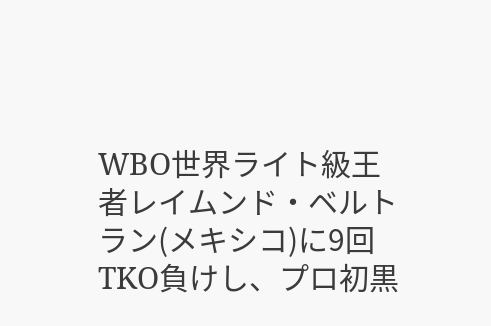WBO世界ライト級王者レイムンド・ベルトラン(メキシコ)に9回TKO負けし、プロ初黒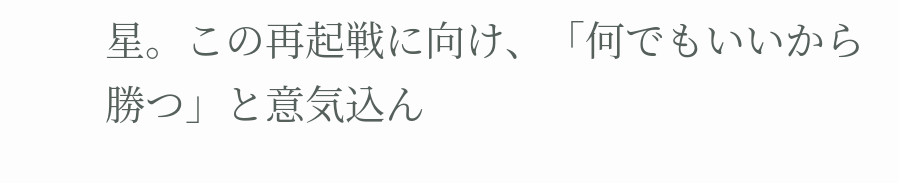星。この再起戦に向け、「何でもいいから勝つ」と意気込ん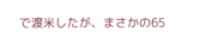で渡米したが、まさかの65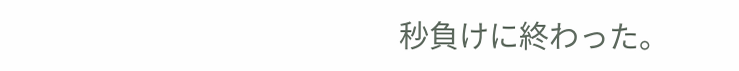秒負けに終わった。